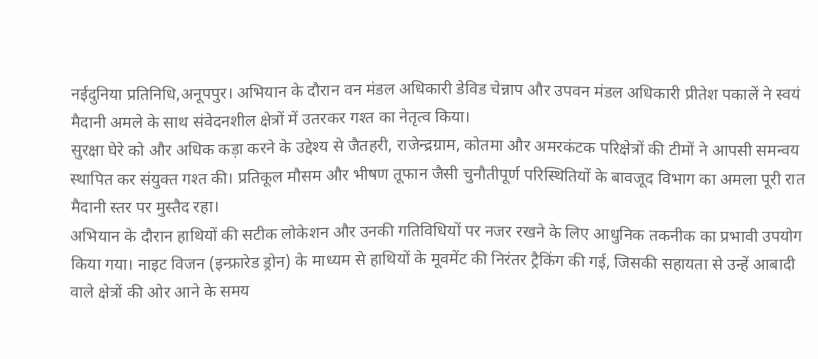नईदुनिया प्रतिनिधि,अनूपपुर। अभियान के दौरान वन मंडल अधिकारी डेविड चेन्नाप और उपवन मंडल अधिकारी प्रीतेश पकालें ने स्वयं मैदानी अमले के साथ संवेदनशील क्षेत्रों में उतरकर गश्त का नेतृत्व किया।
सुरक्षा घेरे को और अधिक कड़ा करने के उद्देश्य से जैतहरी, राजेन्द्रग्राम, कोतमा और अमरकंटक परिक्षेत्रों की टीमों ने आपसी समन्वय स्थापित कर संयुक्त गश्त की। प्रतिकूल मौसम और भीषण तूफान जैसी चुनौतीपूर्ण परिस्थितियों के बावजूद विभाग का अमला पूरी रात मैदानी स्तर पर मुस्तैद रहा।
अभियान के दौरान हाथियों की सटीक लोकेशन और उनकी गतिविधियों पर नजर रखने के लिए आधुनिक तकनीक का प्रभावी उपयोग किया गया। नाइट विजन (इन्फ्रारेड ड्रोन) के माध्यम से हाथियों के मूवमेंट की निरंतर ट्रैकिंग की गई, जिसकी सहायता से उन्हें आबादी वाले क्षेत्रों की ओर आने के समय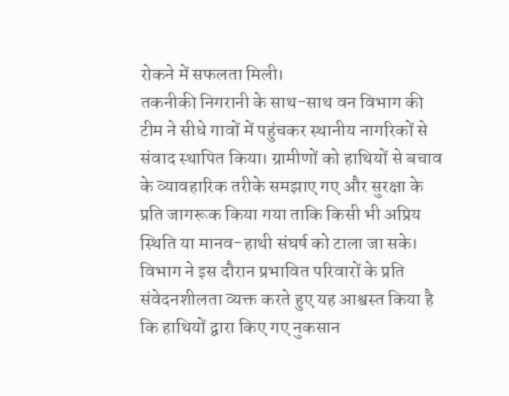रोकने में सफलता मिली।
तकनीकी निगरानी के साथ-साथ वन विभाग की टीम ने सीधे गावों में पहुंचकर स्थानीय नागरिकों से संवाद स्थापित किया। ग्रामीणों को हाथियों से बचाव के व्यावहारिक तरीके समझाए गए और सुरक्षा के प्रति जागरूक किया गया ताकि किसी भी अप्रिय स्थिति या मानव-हाथी संघर्ष को टाला जा सके।
विभाग ने इस दौरान प्रभावित परिवारों के प्रति संवेदनशीलता व्यक्त करते हुए यह आश्वस्त किया है कि हाथियों द्वारा किए गए नुकसान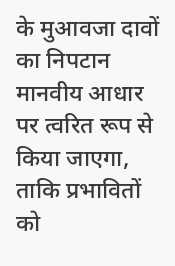के मुआवजा दावों का निपटान मानवीय आधार पर त्वरित रूप से किया जाएगा, ताकि प्रभावितों को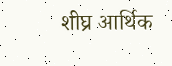शीघ्र आर्थिक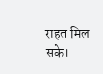राहत मिल सके।